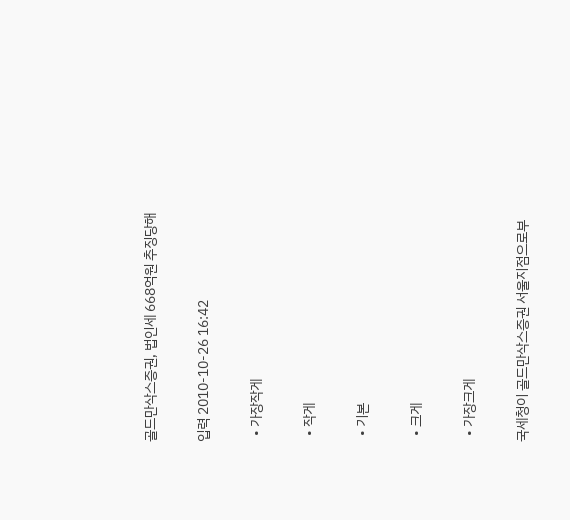골드만삭스증권, 법인세 668억원 추징당해

입력 2010-10-26 16:42

  • 가장작게

  • 작게

  • 기본

  • 크게

  • 가장크게

국세청이 골드만삭스증권 서울지점으로부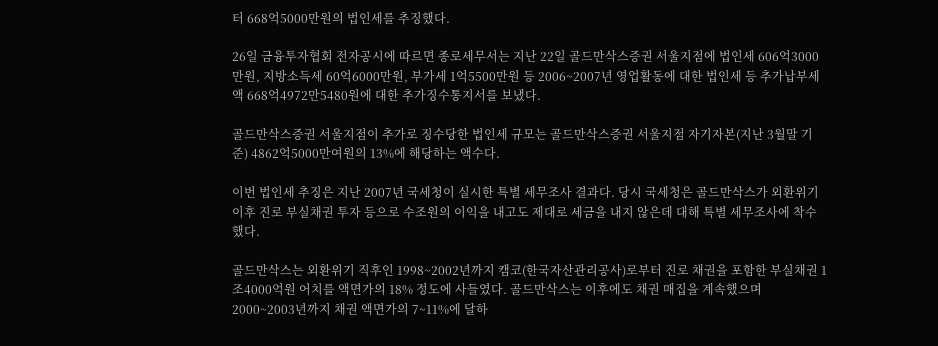터 668억5000만원의 법인세를 추징했다.

26일 금융투자협회 전자공시에 따르면 종로세무서는 지난 22일 골드만삭스증권 서울지점에 법인세 606억3000만원, 지방소득세 60억6000만원, 부가세 1억5500만원 등 2006~2007년 영업활동에 대한 법인세 등 추가납부세액 668억4972만5480원에 대한 추가징수통지서를 보냈다.

골드만삭스증권 서울지점이 추가로 징수당한 법인세 규모는 골드만삭스증권 서울지점 자기자본(지난 3월말 기준) 4862억5000만여원의 13%에 해당하는 액수다.

이번 법인세 추징은 지난 2007년 국세청이 실시한 특별 세무조사 결과다. 당시 국세청은 골드만삭스가 외환위기 이후 진로 부실채권 투자 등으로 수조원의 이익을 내고도 제대로 세금을 내지 않은데 대해 특별 세무조사에 착수했다.

골드만삭스는 외환위기 직후인 1998~2002년까지 캠코(한국자산관리공사)로부터 진로 채권을 포함한 부실채권 1조4000억원 어치를 액면가의 18% 정도에 사들였다. 골드만삭스는 이후에도 채권 매집을 계속했으며 2000~2003년까지 채권 액면가의 7~11%에 달하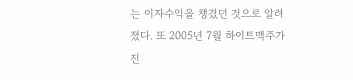는 이자수익을 챙겼던 것으로 알려졌다. 또 2005년 7월 하이트맥주가 진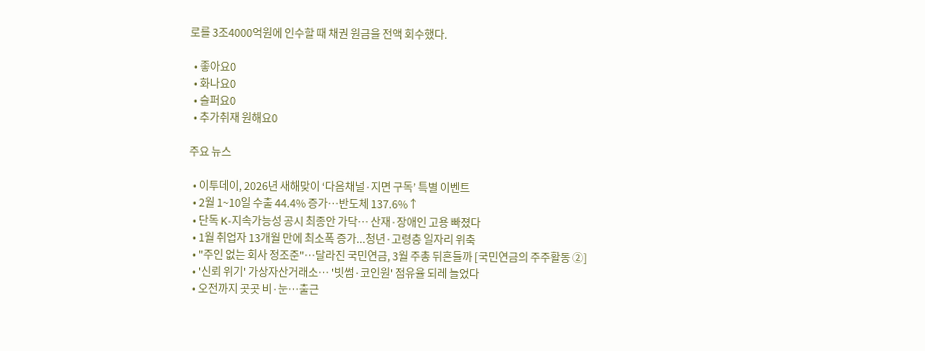로를 3조4000억원에 인수할 때 채권 원금을 전액 회수했다.

  • 좋아요0
  • 화나요0
  • 슬퍼요0
  • 추가취재 원해요0

주요 뉴스

  • 이투데이, 2026년 새해맞이 ‘다음채널·지면 구독’ 특별 이벤트
  • 2월 1~10일 수출 44.4% 증가⋯반도체 137.6%↑
  • 단독 K-지속가능성 공시 최종안 가닥… 산재·장애인 고용 빠졌다
  • 1월 취업자 13개월 만에 최소폭 증가...청년·고령층 일자리 위축
  • "주인 없는 회사 정조준"…달라진 국민연금, 3월 주총 뒤흔들까 [국민연금의 주주활동 ②]
  • '신뢰 위기' 가상자산거래소… '빗썸·코인원' 점유율 되레 늘었다
  • 오전까지 곳곳 비·눈…출근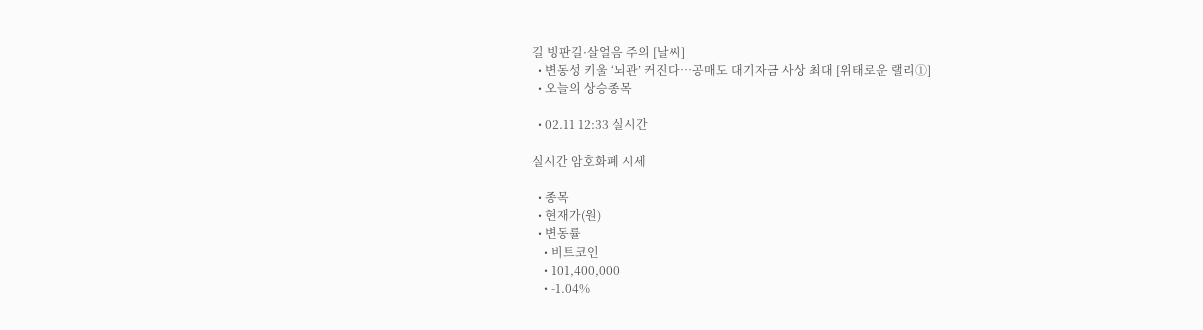길 빙판길·살얼음 주의 [날씨]
  • 변동성 키울 ‘뇌관’ 커진다…공매도 대기자금 사상 최대 [위태로운 랠리①]
  • 오늘의 상승종목

  • 02.11 12:33 실시간

실시간 암호화폐 시세

  • 종목
  • 현재가(원)
  • 변동률
    • 비트코인
    • 101,400,000
    • -1.04%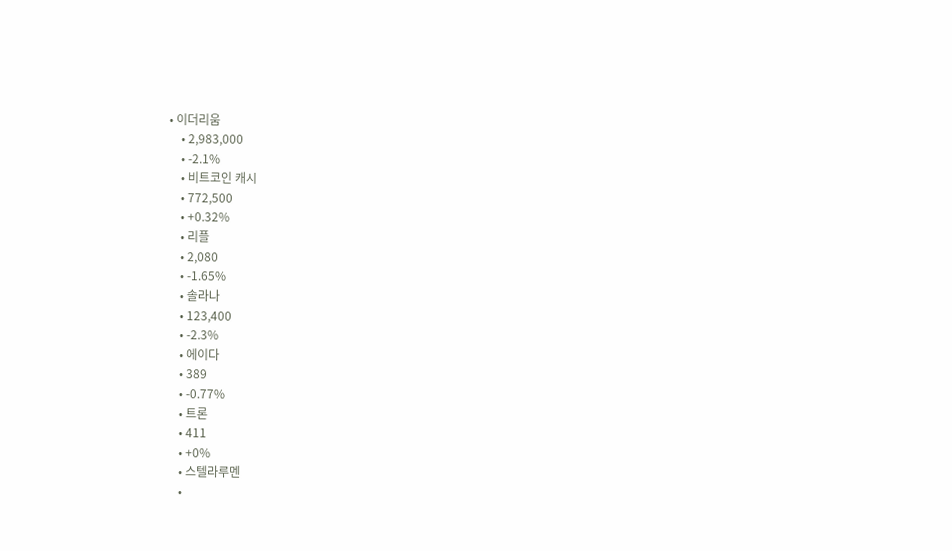• 이더리움
    • 2,983,000
    • -2.1%
    • 비트코인 캐시
    • 772,500
    • +0.32%
    • 리플
    • 2,080
    • -1.65%
    • 솔라나
    • 123,400
    • -2.3%
    • 에이다
    • 389
    • -0.77%
    • 트론
    • 411
    • +0%
    • 스텔라루멘
    •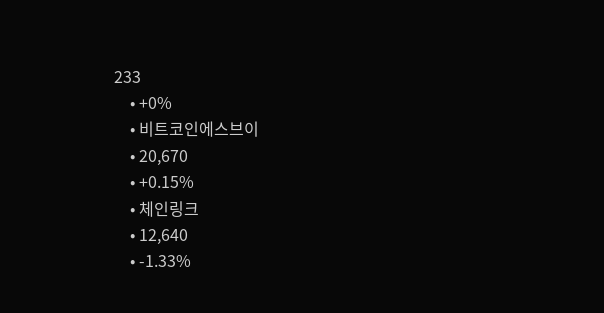233
    • +0%
    • 비트코인에스브이
    • 20,670
    • +0.15%
    • 체인링크
    • 12,640
    • -1.33%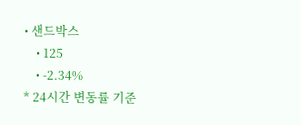• 샌드박스
    • 125
    • -2.34%
* 24시간 변동률 기준